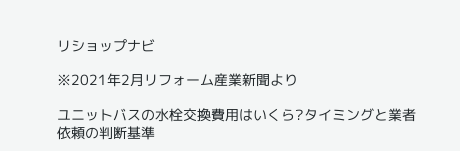リショップナビ

※2021年2月リフォーム産業新聞より

ユニットバスの水栓交換費用はいくら?タイミングと業者依頼の判断基準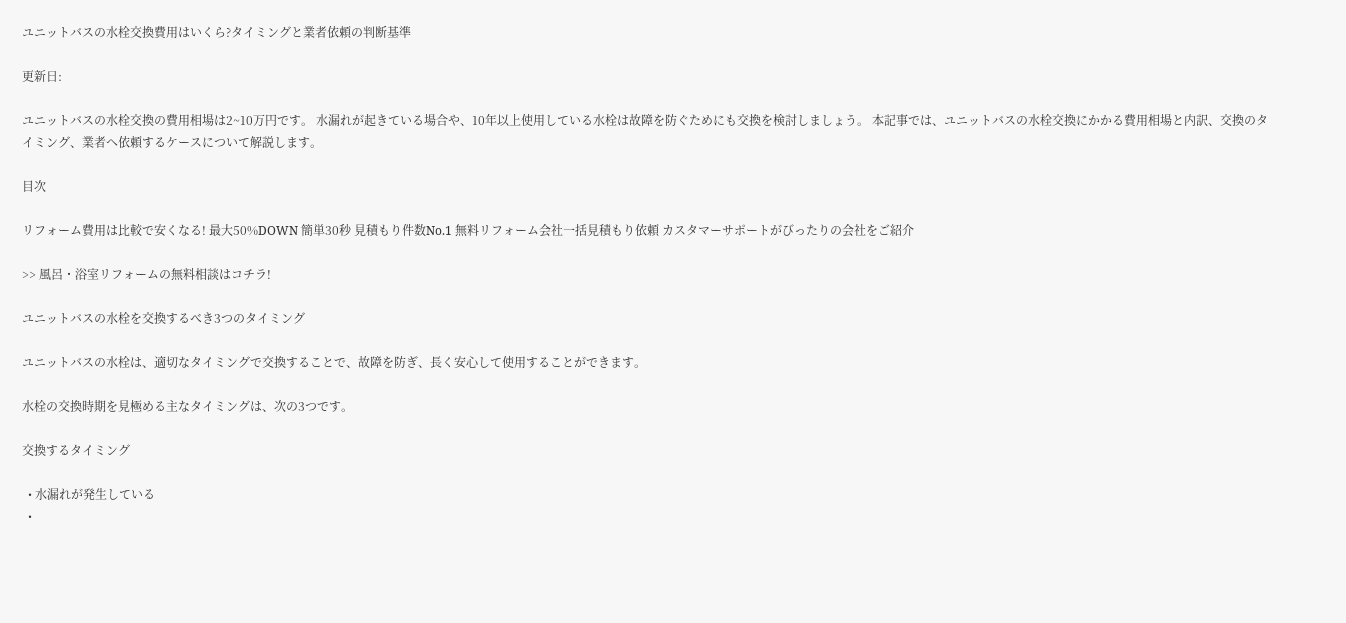ユニットバスの水栓交換費用はいくら?タイミングと業者依頼の判断基準

更新日:

ユニットバスの水栓交換の費用相場は2~10万円です。 水漏れが起きている場合や、10年以上使用している水栓は故障を防ぐためにも交換を検討しましょう。 本記事では、ユニットバスの水栓交換にかかる費用相場と内訳、交換のタイミング、業者へ依頼するケースについて解説します。

目次

リフォーム費用は比較で安くなる! 最大50%DOWN 簡単30秒 見積もり件数No.1 無料リフォーム会社一括見積もり依頼 カスタマーサポートがびったりの会社をご紹介

>> 風呂・浴室リフォームの無料相談はコチラ!

ユニットバスの水栓を交換するべき3つのタイミング

ユニットバスの水栓は、適切なタイミングで交換することで、故障を防ぎ、長く安心して使用することができます。

水栓の交換時期を見極める主なタイミングは、次の3つです。

交換するタイミング

  • 水漏れが発生している
  •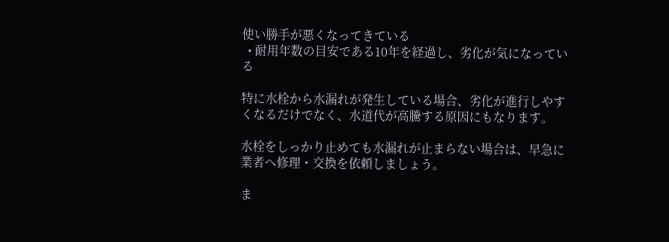使い勝手が悪くなってきている
  • 耐用年数の目安である10年を経過し、劣化が気になっている

特に水栓から水漏れが発生している場合、劣化が進行しやすくなるだけでなく、水道代が高騰する原因にもなります。

水栓をしっかり止めても水漏れが止まらない場合は、早急に業者へ修理・交換を依頼しましょう。

ま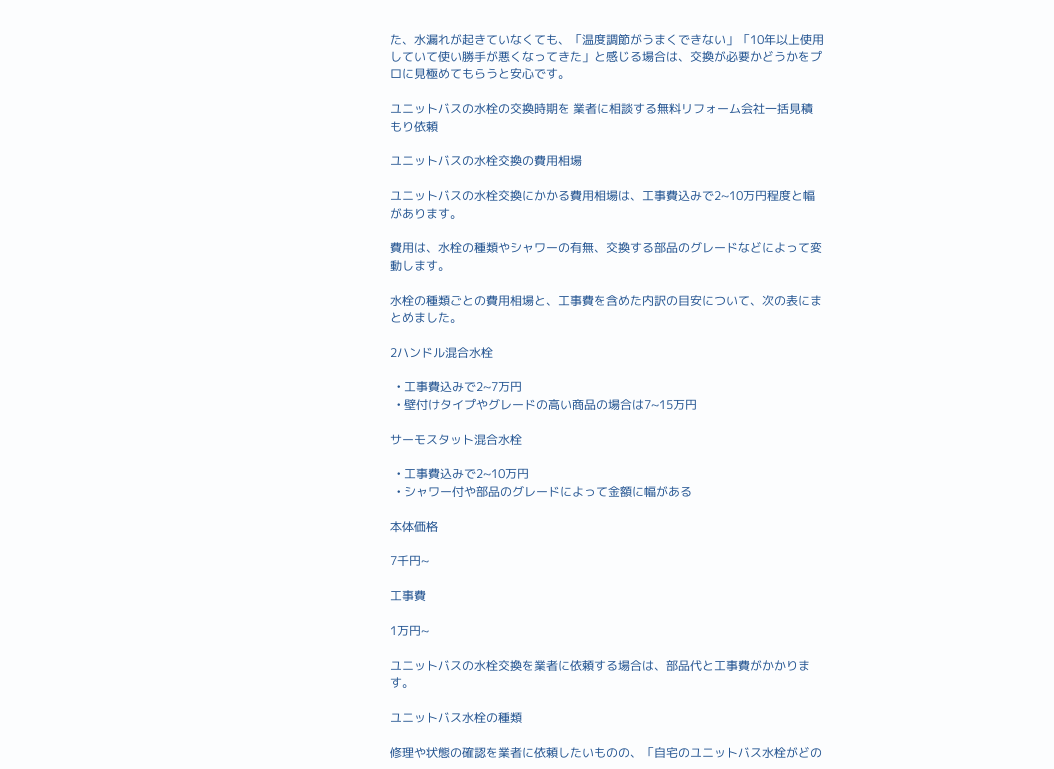た、水漏れが起きていなくても、「温度調節がうまくできない」「10年以上使用していて使い勝手が悪くなってきた」と感じる場合は、交換が必要かどうかをプロに見極めてもらうと安心です。

ユニットバスの水栓の交換時期を 業者に相談する無料リフォーム会社一括見積もり依頼

ユニットバスの水栓交換の費用相場

ユニットバスの水栓交換にかかる費用相場は、工事費込みで2~10万円程度と幅があります。

費用は、水栓の種類やシャワーの有無、交換する部品のグレードなどによって変動します。

水栓の種類ごとの費用相場と、工事費を含めた内訳の目安について、次の表にまとめました。

2ハンドル混合水栓

  • 工事費込みで2~7万円
  • 壁付けタイプやグレードの高い商品の場合は7~15万円

サーモスタット混合水栓

  • 工事費込みで2~10万円
  • シャワー付や部品のグレードによって金額に幅がある

本体価格

7千円~

工事費

1万円~

ユニットバスの水栓交換を業者に依頼する場合は、部品代と工事費がかかります。

ユニットバス水栓の種類

修理や状態の確認を業者に依頼したいものの、「自宅のユニットバス水栓がどの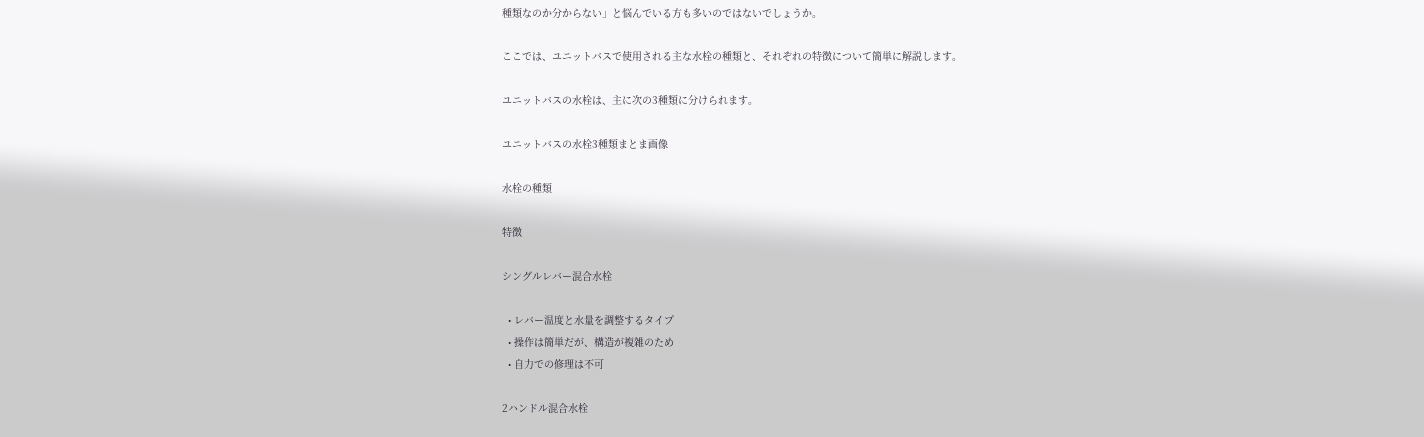種類なのか分からない」と悩んでいる方も多いのではないでしょうか。

ここでは、ユニットバスで使用される主な水栓の種類と、それぞれの特徴について簡単に解説します。

ユニットバスの水栓は、主に次の3種類に分けられます。

ユニットバスの水栓3種類まとま画像

水栓の種類

特徴

シングルレバー混合水栓

  • レバー温度と水量を調整するタイプ
  • 操作は簡単だが、構造が複雑のため
  • 自力での修理は不可

2ハンドル混合水栓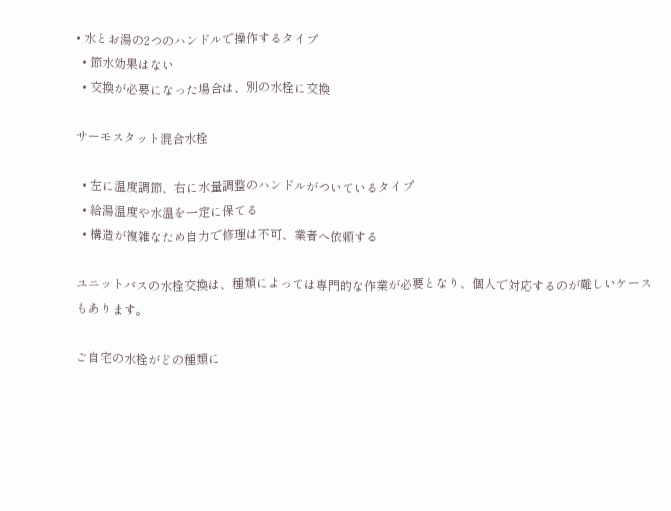• 水とお湯の2つのハンドルで操作するタイプ
  • 節水効果はない
  • 交換が必要になった場合は、別の水栓に交換

サーモスタット混合水栓

  • 左に温度調節、右に水量調整のハンドルがついているタイプ
  • 給湯温度や水温を一定に保てる
  • 構造が複雑なため自力で修理は不可、業者へ依頼する

ユニットバスの水栓交換は、種類によっては専門的な作業が必要となり、個人で対応するのが難しいケースもあります。

ご自宅の水栓がどの種類に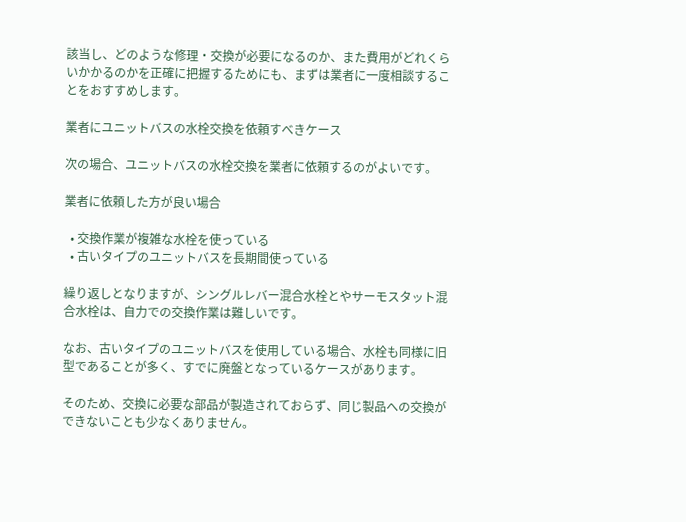該当し、どのような修理・交換が必要になるのか、また費用がどれくらいかかるのかを正確に把握するためにも、まずは業者に一度相談することをおすすめします。

業者にユニットバスの水栓交換を依頼すべきケース

次の場合、ユニットバスの水栓交換を業者に依頼するのがよいです。

業者に依頼した方が良い場合

  • 交換作業が複雑な水栓を使っている
  • 古いタイプのユニットバスを長期間使っている

繰り返しとなりますが、シングルレバー混合水栓とやサーモスタット混合水栓は、自力での交換作業は難しいです。

なお、古いタイプのユニットバスを使用している場合、水栓も同様に旧型であることが多く、すでに廃盤となっているケースがあります。

そのため、交換に必要な部品が製造されておらず、同じ製品への交換ができないことも少なくありません。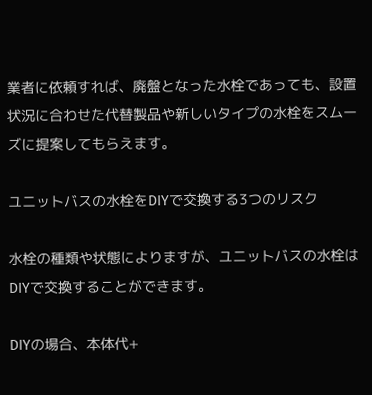業者に依頼すれば、廃盤となった水栓であっても、設置状況に合わせた代替製品や新しいタイプの水栓をスムーズに提案してもらえます。

ユニットバスの水栓をDIYで交換する3つのリスク

水栓の種類や状態によりますが、ユニットバスの水栓はDIYで交換することができます。

DIYの場合、本体代+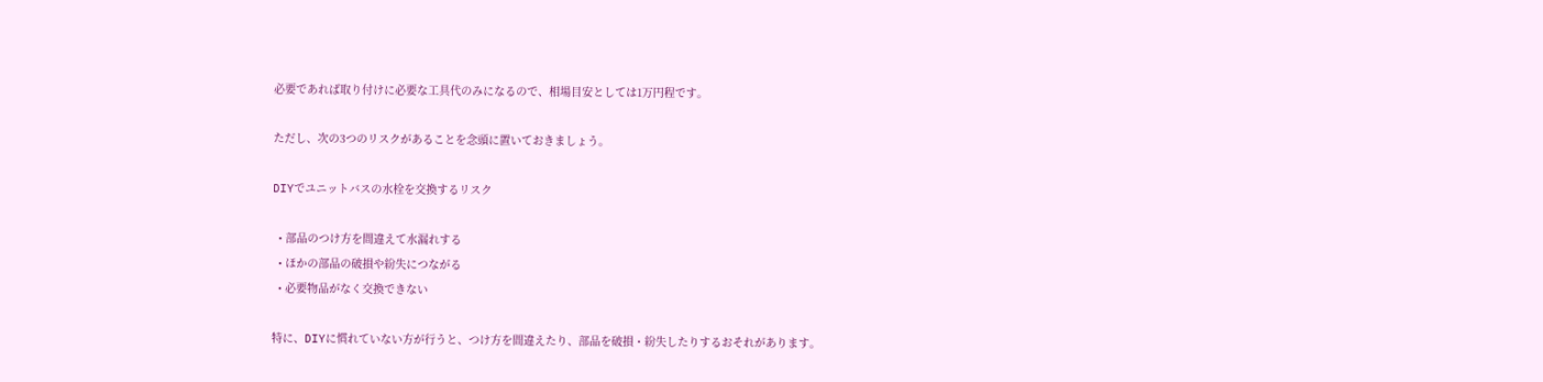必要であれば取り付けに必要な工具代のみになるので、相場目安としては1万円程です。

ただし、次の3つのリスクがあることを念頭に置いておきましょう。

DIYでユニットバスの水栓を交換するリスク

  • 部品のつけ方を間違えて水漏れする
  • ほかの部品の破損や紛失につながる
  • 必要物品がなく交換できない

特に、DIYに慣れていない方が行うと、つけ方を間違えたり、部品を破損・紛失したりするおそれがあります。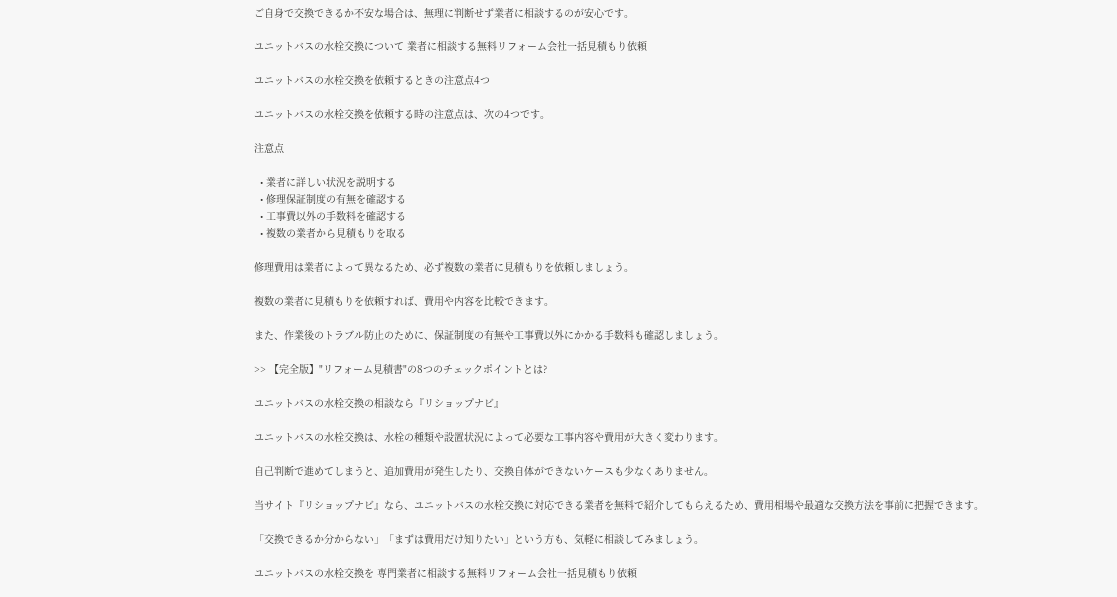ご自身で交換できるか不安な場合は、無理に判断せず業者に相談するのが安心です。

ユニットバスの水栓交換について 業者に相談する無料リフォーム会社一括見積もり依頼

ユニットバスの水栓交換を依頼するときの注意点4つ

ユニットバスの水栓交換を依頼する時の注意点は、次の4つです。

注意点

  • 業者に詳しい状況を説明する
  • 修理保証制度の有無を確認する
  • 工事費以外の手数料を確認する
  • 複数の業者から見積もりを取る

修理費用は業者によって異なるため、必ず複数の業者に見積もりを依頼しましょう。

複数の業者に見積もりを依頼すれば、費用や内容を比較できます。

また、作業後のトラブル防止のために、保証制度の有無や工事費以外にかかる手数料も確認しましょう。

>> 【完全版】"リフォーム見積書"の8つのチェックポイントとは?

ユニットバスの水栓交換の相談なら『リショップナビ』

ユニットバスの水栓交換は、水栓の種類や設置状況によって必要な工事内容や費用が大きく変わります。

自己判断で進めてしまうと、追加費用が発生したり、交換自体ができないケースも少なくありません。

当サイト『リショップナビ』なら、ユニットバスの水栓交換に対応できる業者を無料で紹介してもらえるため、費用相場や最適な交換方法を事前に把握できます。

「交換できるか分からない」「まずは費用だけ知りたい」という方も、気軽に相談してみましょう。

ユニットバスの水栓交換を 専門業者に相談する無料リフォーム会社一括見積もり依頼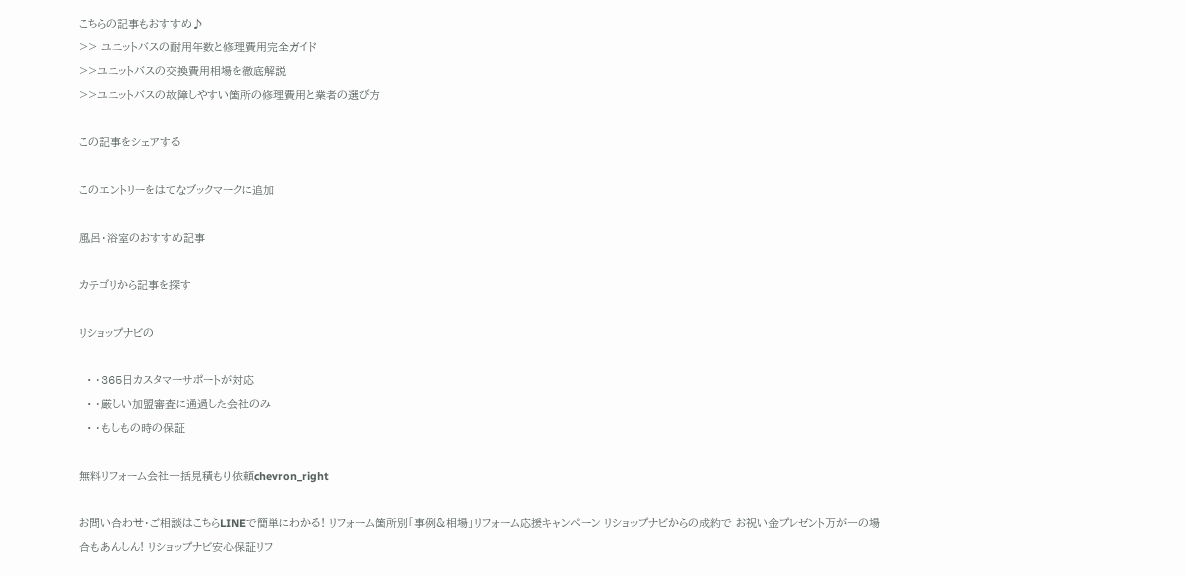こちらの記事もおすすめ♪
>> ユニットバスの耐用年数と修理費用完全ガイド
>>ユニットバスの交換費用相場を徹底解説
>>ユニットバスの故障しやすい箇所の修理費用と業者の選び方

この記事をシェアする

このエントリーをはてなブックマークに追加

風呂・浴室のおすすめ記事

カテゴリから記事を探す

リショップナビの

  • ・365日カスタマーサポートが対応
  • ・厳しい加盟審査に通過した会社のみ
  • ・もしもの時の保証

無料リフォーム会社一括見積もり依頼chevron_right

お問い合わせ・ご相談はこちらLINEで簡単にわかる! リフォーム箇所別「事例&相場」リフォーム応援キャンペーン リショップナビからの成約で お祝い金プレゼント万が一の場合もあんしん! リショップナビ安心保証リフ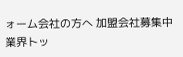ォーム会社の方へ 加盟会社募集中 業界トッ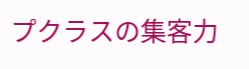プクラスの集客力